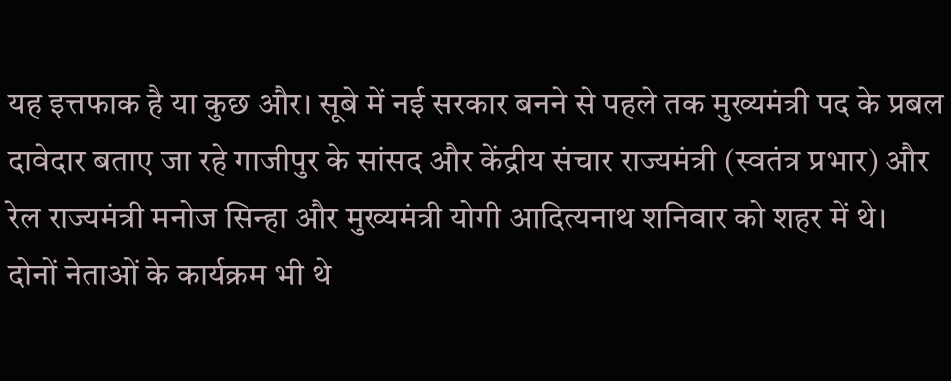यह इत्तफाक है या कुछ और। सूबे में नई सरकार बनने से पहले तक मुख्यमंत्री पद के प्रबल दावेदार बताए जा रहे गाजीपुर के सांसद और केंद्रीय संचार राज्यमंत्री (स्वतंत्र प्रभार) और रेल राज्यमंत्री मनोज सिन्हा और मुख्यमंत्री योगी आदित्यनाथ शनिवार को शहर में थे।
दोनों नेताओं के कार्यक्रम भी थे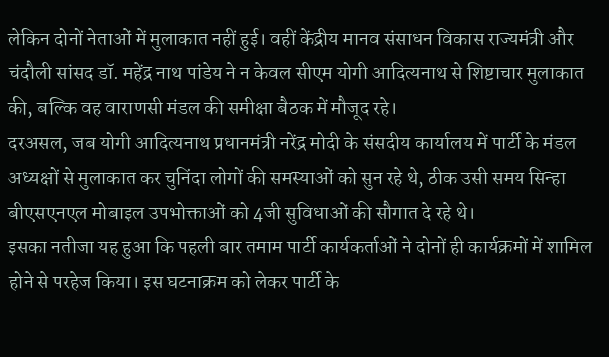लेकिन दोनों नेताओं में मुलाकात नहीं हुई। वहीं केंद्रीय मानव संसाधन विकास राज्यमंत्री और चंदौली सांसद डॉ. महेंद्र नाथ पांडेय ने न केवल सीएम योगी आदित्यनाथ से शिष्टाचार मुलाकात की, बल्कि वह वाराणसी मंडल की समीक्षा बैठक में मौजूद रहे।
दरअसल, जब योगी आदित्यनाथ प्रधानमंत्री नरेंद्र मोदी के संसदीय कार्यालय में पार्टी के मंडल अध्यक्षों से मुलाकात कर चुनिंदा लोगों की समस्याओं को सुन रहे थे, ठीक उसी समय सिन्हा बीएसएनएल मोबाइल उपभोक्ताओं को 4जी सुविधाओं की सौगात दे रहे थे।
इसका नतीजा यह हुआ कि पहली बार तमाम पार्टी कार्यकर्ताओं ने दोनों ही कार्यक्रमों में शामिल होने से परहेज किया। इस घटनाक्रम को लेकर पार्टी के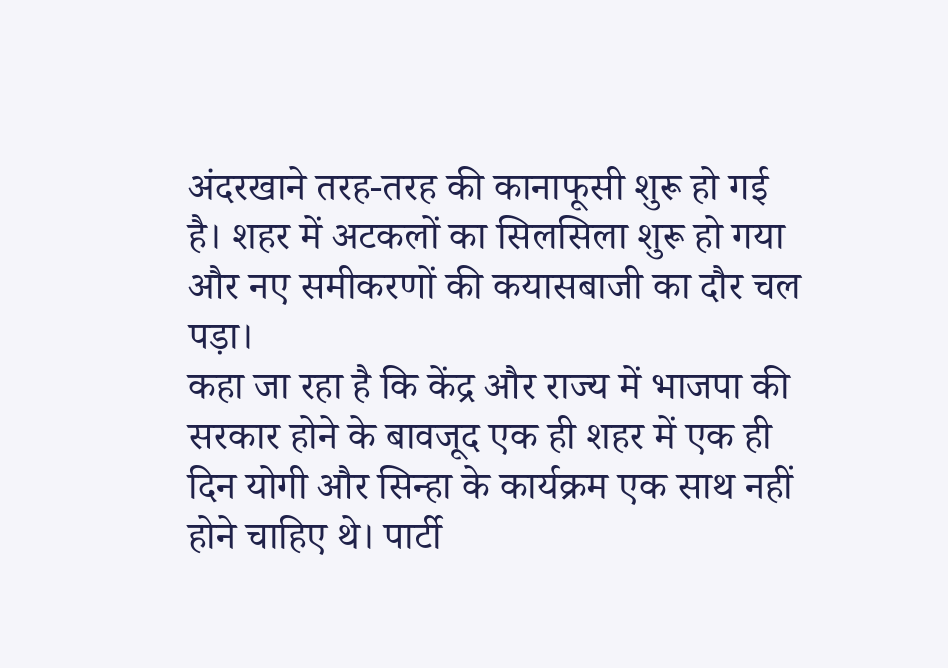अंदरखाने तरह-तरह की कानाफूसी शुरू हो गई है। शहर में अटकलों का सिलसिला शुरू हो गया और नए समीकरणों की कयासबाजी का दौर चल पड़ा।
कहा जा रहा है कि केंद्र और राज्य में भाजपा की सरकार होने के बावजूद एक ही शहर में एक ही दिन योगी और सिन्हा के कार्यक्रम एक साथ नहीं होने चाहिए थे। पार्टी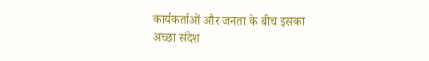कार्यकर्ताओं और जनता के बीच इसका अच्छा संदेश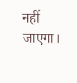नहीं जाएगा।